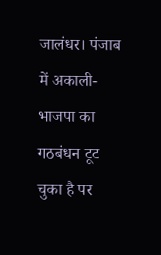जालंधर। पंजाब में अकाली-भाजपा का गठबंधन टूट चुका है पर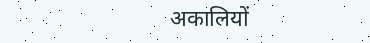अकालियों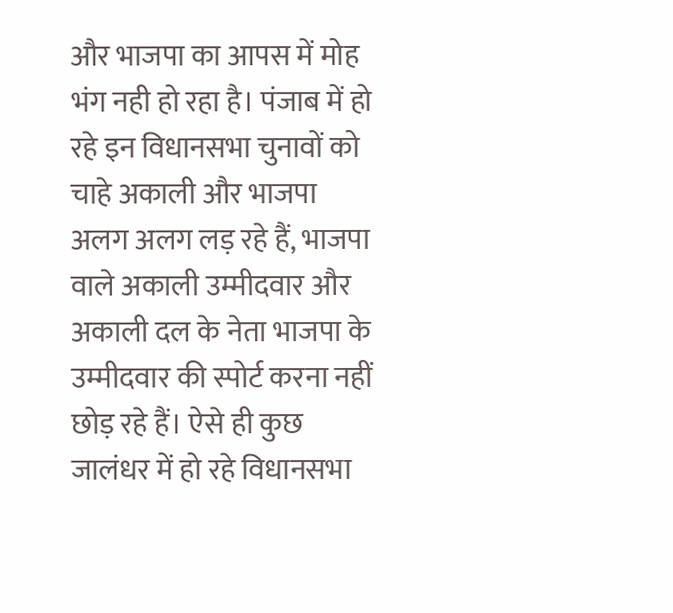और भाजपा का आपस में मोह भंग नही हो रहा है। पंजाब में हो रहे इन विधानसभा चुनावों को चाहे अकाली और भाजपा अलग अलग लड़ रहे हैं, भाजपा वाले अकाली उम्मीदवार और अकाली दल के नेता भाजपा के उम्मीदवार की स्पोर्ट करना नहीं छोड़ रहे हैं। ऐसे ही कुछ जालंधर में हो रहे विधानसभा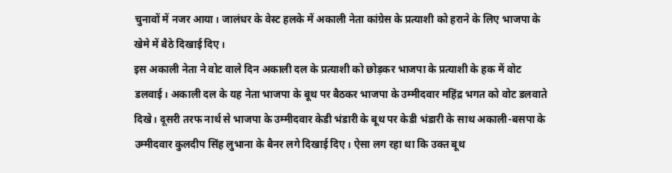चुनावों में नजर आया। जालंधर के वेस्ट हलके में अकाली नेता कांग्रेस के प्रत्याशी को हराने के लिए भाजपा के खेमे में बैठे दिखाई दिए।
इस अकाली नेता ने वोट वाले दिन अकाली दल के प्रत्याशी को छोड़कर भाजपा के प्रत्याशी के हक में वोट डलवाई। अकाली दल के यह नेता भाजपा के बूथ पर बैठकर भाजपा के उम्मीदवार महिंद्र भगत को वोट डलवाते दिखे। दूसरी तरफ नार्थ से भाजपा के उम्मीदवार केडी भंडारी के बूथ पर केडी भंडारी के साथ अकाली-बसपा के उम्मीदवार कुलदीप सिंह लुभाना के बैनर लगे दिखाई दिए। ऐसा लग रहा था कि उक्त बूथ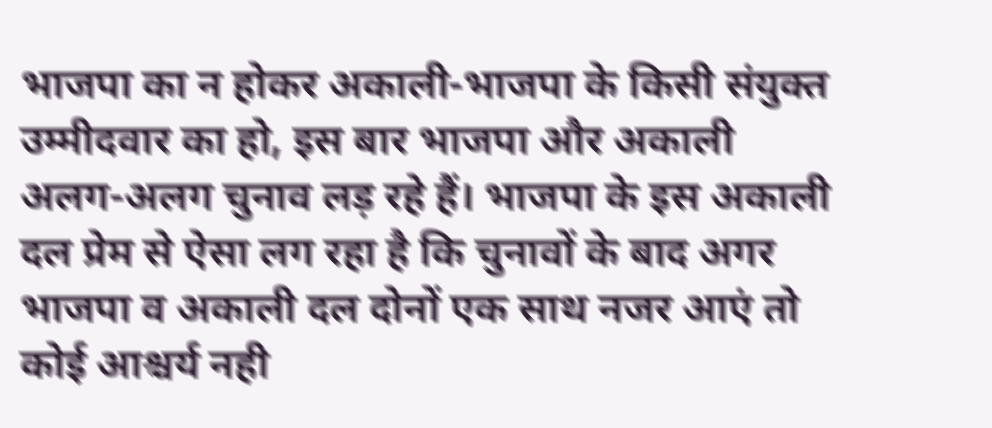भाजपा का न होकर अकाली-भाजपा के किसी संयुक्त उम्मीदवार का हो, इस बार भाजपा और अकाली अलग-अलग चुनाव लड़ रहे हैं। भाजपा के इस अकाली दल प्रेम से ऐसा लग रहा है कि चुनावों के बाद अगर भाजपा व अकाली दल दोनों एक साथ नजर आएं तो कोई आश्चर्य नही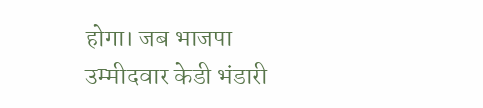होगा। जब भाजपा उम्मीदवार केडी भंडारी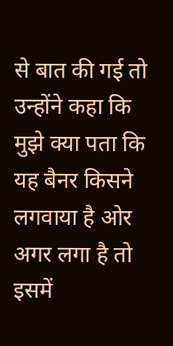से बात की गई तो उन्होंने कहा कि मुझे क्या पता कि यह बैनर किसने लगवाया है ओर अगर लगा है तो इसमें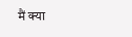मैं क्या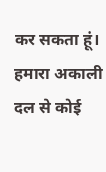कर सकता हूं। हमारा अकाली दल से कोई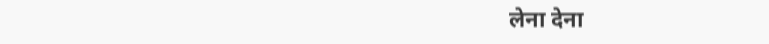लेना देना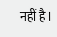नहीं है।